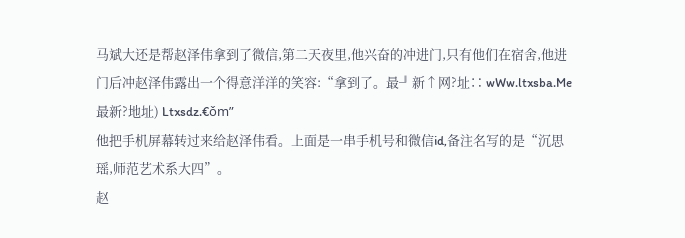马斌大还是帮赵泽伟拿到了微信,第二天夜里,他兴奋的冲进门,只有他们在宿舍,他进门后冲赵泽伟露出一个得意洋洋的笑容:“拿到了。最╜新↑网?址∷ wWw.ltxsba.Me最新?地址) Ltxsdz.€ǒm”
他把手机屏幕转过来给赵泽伟看。上面是一串手机号和微信id,备注名写的是“沉思瑶,师范艺术系大四”。
赵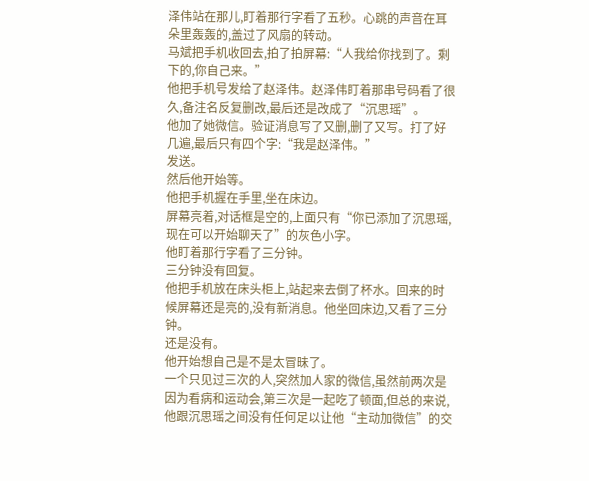泽伟站在那儿,盯着那行字看了五秒。心跳的声音在耳朵里轰轰的,盖过了风扇的转动。
马斌把手机收回去,拍了拍屏幕:“人我给你找到了。剩下的,你自己来。”
他把手机号发给了赵泽伟。赵泽伟盯着那串号码看了很久,备注名反复删改,最后还是改成了“沉思瑶”。
他加了她微信。验证消息写了又删,删了又写。打了好几遍,最后只有四个字:“我是赵泽伟。”
发送。
然后他开始等。
他把手机握在手里,坐在床边。
屏幕亮着,对话框是空的,上面只有“你已添加了沉思瑶,现在可以开始聊天了”的灰色小字。
他盯着那行字看了三分钟。
三分钟没有回复。
他把手机放在床头柜上,站起来去倒了杯水。回来的时候屏幕还是亮的,没有新消息。他坐回床边,又看了三分钟。
还是没有。
他开始想自己是不是太冒昧了。
一个只见过三次的人,突然加人家的微信,虽然前两次是因为看病和运动会,第三次是一起吃了顿面,但总的来说,他跟沉思瑶之间没有任何足以让他“主动加微信”的交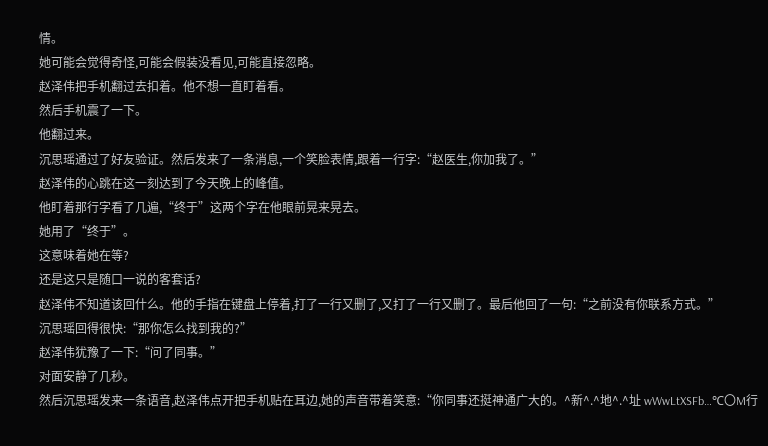情。
她可能会觉得奇怪,可能会假装没看见,可能直接忽略。
赵泽伟把手机翻过去扣着。他不想一直盯着看。
然后手机震了一下。
他翻过来。
沉思瑶通过了好友验证。然后发来了一条消息,一个笑脸表情,跟着一行字:“赵医生,你加我了。”
赵泽伟的心跳在这一刻达到了今天晚上的峰值。
他盯着那行字看了几遍,“终于”这两个字在他眼前晃来晃去。
她用了“终于”。
这意味着她在等?
还是这只是随口一说的客套话?
赵泽伟不知道该回什么。他的手指在键盘上停着,打了一行又删了,又打了一行又删了。最后他回了一句:“之前没有你联系方式。”
沉思瑶回得很快:“那你怎么找到我的?”
赵泽伟犹豫了一下:“问了同事。”
对面安静了几秒。
然后沉思瑶发来一条语音,赵泽伟点开把手机贴在耳边,她的声音带着笑意:“你同事还挺神通广大的。^新^.^地^.^址 wWwLtXSFb…℃〇M行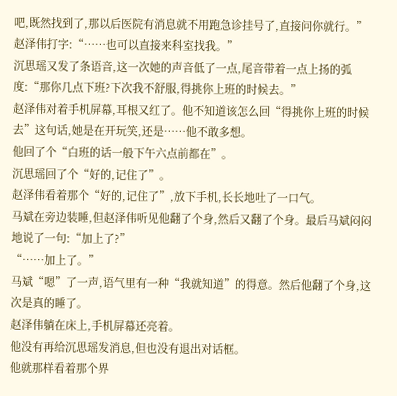吧,既然找到了,那以后医院有消息就不用跑急诊挂号了,直接问你就行。”
赵泽伟打字:“……也可以直接来科室找我。”
沉思瑶又发了条语音,这一次她的声音低了一点,尾音带着一点上扬的弧度:“那你几点下班?下次我不舒服,得挑你上班的时候去。”
赵泽伟对着手机屏幕,耳根又红了。他不知道该怎么回“得挑你上班的时候去”这句话,她是在开玩笑,还是……他不敢多想。
他回了个“白班的话一般下午六点前都在”。
沉思瑶回了个“好的,记住了”。
赵泽伟看着那个“好的,记住了”,放下手机,长长地吐了一口气。
马斌在旁边装睡,但赵泽伟听见他翻了个身,然后又翻了个身。最后马斌闷闷地说了一句:“加上了?”
“……加上了。”
马斌“嗯”了一声,语气里有一种“我就知道”的得意。然后他翻了个身,这次是真的睡了。
赵泽伟躺在床上,手机屏幕还亮着。
他没有再给沉思瑶发消息,但也没有退出对话框。
他就那样看着那个界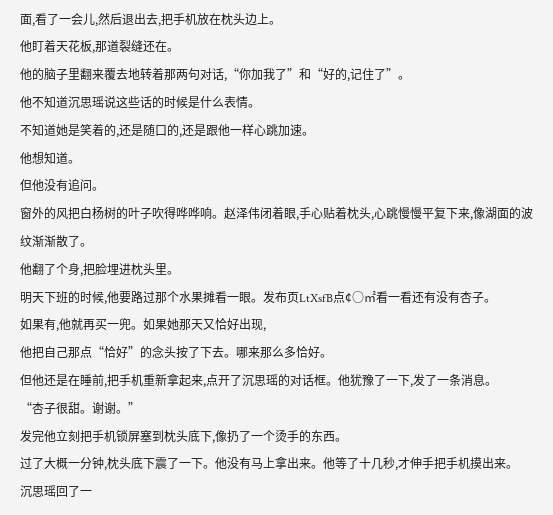面,看了一会儿,然后退出去,把手机放在枕头边上。
他盯着天花板,那道裂缝还在。
他的脑子里翻来覆去地转着那两句对话,“你加我了”和“好的,记住了”。
他不知道沉思瑶说这些话的时候是什么表情。
不知道她是笑着的,还是随口的,还是跟他一样心跳加速。
他想知道。
但他没有追问。
窗外的风把白杨树的叶子吹得哗哗响。赵泽伟闭着眼,手心贴着枕头,心跳慢慢平复下来,像湖面的波纹渐渐散了。
他翻了个身,把脸埋进枕头里。
明天下班的时候,他要路过那个水果摊看一眼。发布页LtXsfB点¢○㎡看一看还有没有杏子。
如果有,他就再买一兜。如果她那天又恰好出现,
他把自己那点“恰好”的念头按了下去。哪来那么多恰好。
但他还是在睡前,把手机重新拿起来,点开了沉思瑶的对话框。他犹豫了一下,发了一条消息。
“杏子很甜。谢谢。”
发完他立刻把手机锁屏塞到枕头底下,像扔了一个烫手的东西。
过了大概一分钟,枕头底下震了一下。他没有马上拿出来。他等了十几秒,才伸手把手机摸出来。
沉思瑶回了一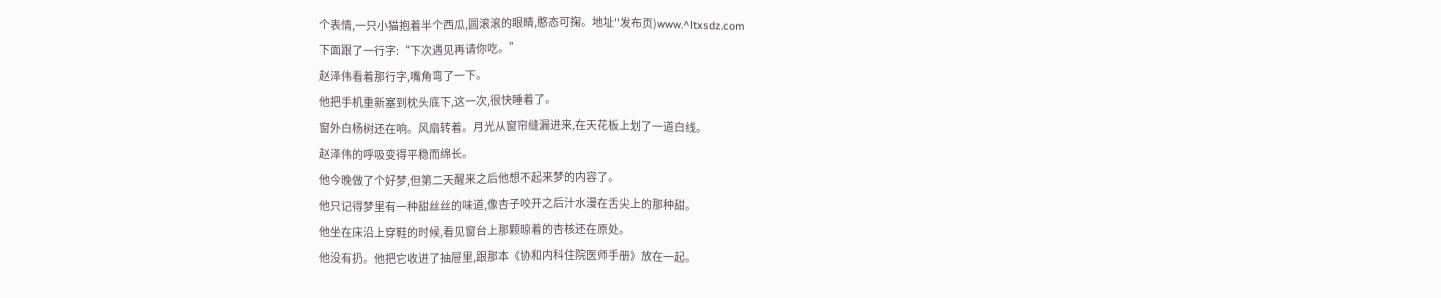个表情,一只小猫抱着半个西瓜,圆滚滚的眼睛,憨态可掬。地址''发布页)www.^ltxsdz.com
下面跟了一行字:“下次遇见再请你吃。”
赵泽伟看着那行字,嘴角弯了一下。
他把手机重新塞到枕头底下,这一次,很快睡着了。
窗外白杨树还在响。风扇转着。月光从窗帘缝漏进来,在天花板上划了一道白线。
赵泽伟的呼吸变得平稳而绵长。
他今晚做了个好梦,但第二天醒来之后他想不起来梦的内容了。
他只记得梦里有一种甜丝丝的味道,像杏子咬开之后汁水漫在舌尖上的那种甜。
他坐在床沿上穿鞋的时候,看见窗台上那颗晾着的杏核还在原处。
他没有扔。他把它收进了抽屉里,跟那本《协和内科住院医师手册》放在一起。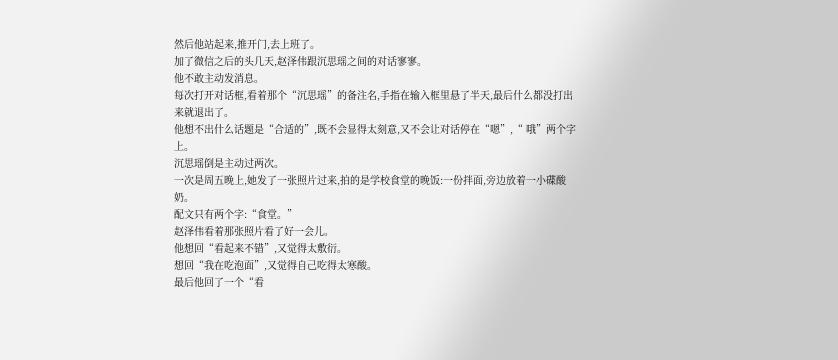然后他站起来,推开门,去上班了。
加了微信之后的头几天,赵泽伟跟沉思瑶之间的对话寥寥。
他不敢主动发消息。
每次打开对话框,看着那个“沉思瑶”的备注名,手指在输入框里悬了半天,最后什么都没打出来就退出了。
他想不出什么话题是“合适的”,既不会显得太刻意,又不会让对话停在“嗯”,“ 哦”两个字上。
沉思瑶倒是主动过两次。
一次是周五晚上,她发了一张照片过来,拍的是学校食堂的晚饭:一份拌面,旁边放着一小碟酸奶。
配文只有两个字:“食堂。”
赵泽伟看着那张照片看了好一会儿。
他想回“看起来不错”,又觉得太敷衍。
想回“我在吃泡面”,又觉得自己吃得太寒酸。
最后他回了一个“看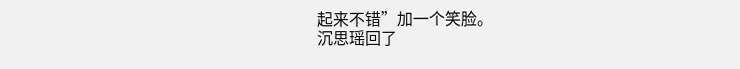起来不错”加一个笑脸。
沉思瑶回了